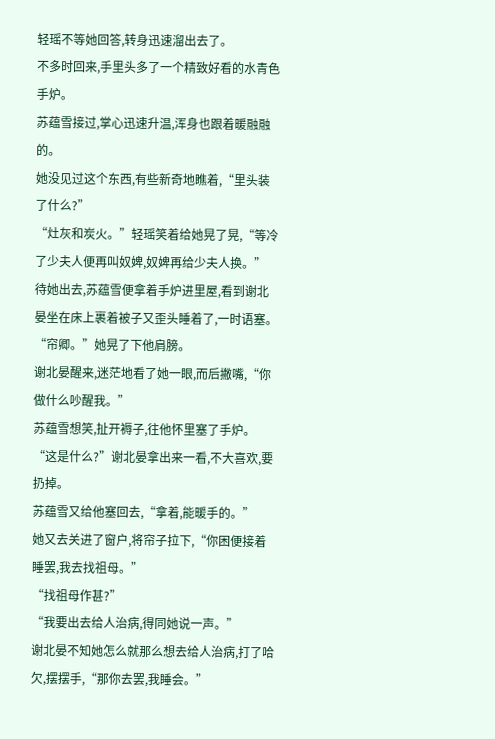轻瑶不等她回答,转身迅速溜出去了。
不多时回来,手里头多了一个精致好看的水青色手炉。
苏蕴雪接过,掌心迅速升温,浑身也跟着暖融融的。
她没见过这个东西,有些新奇地瞧着,“里头装了什么?”
“灶灰和炭火。”轻瑶笑着给她晃了晃,“等冷了少夫人便再叫奴婢,奴婢再给少夫人换。”
待她出去,苏蕴雪便拿着手炉进里屋,看到谢北晏坐在床上裹着被子又歪头睡着了,一时语塞。
“帘卿。”她晃了下他肩膀。
谢北晏醒来,迷茫地看了她一眼,而后撇嘴,“你做什么吵醒我。”
苏蕴雪想笑,扯开褥子,往他怀里塞了手炉。
“这是什么?”谢北晏拿出来一看,不大喜欢,要扔掉。
苏蕴雪又给他塞回去,“拿着,能暖手的。”
她又去关进了窗户,将帘子拉下,“你困便接着睡罢,我去找祖母。”
“找祖母作甚?”
“我要出去给人治病,得同她说一声。”
谢北晏不知她怎么就那么想去给人治病,打了哈欠,摆摆手,“那你去罢,我睡会。”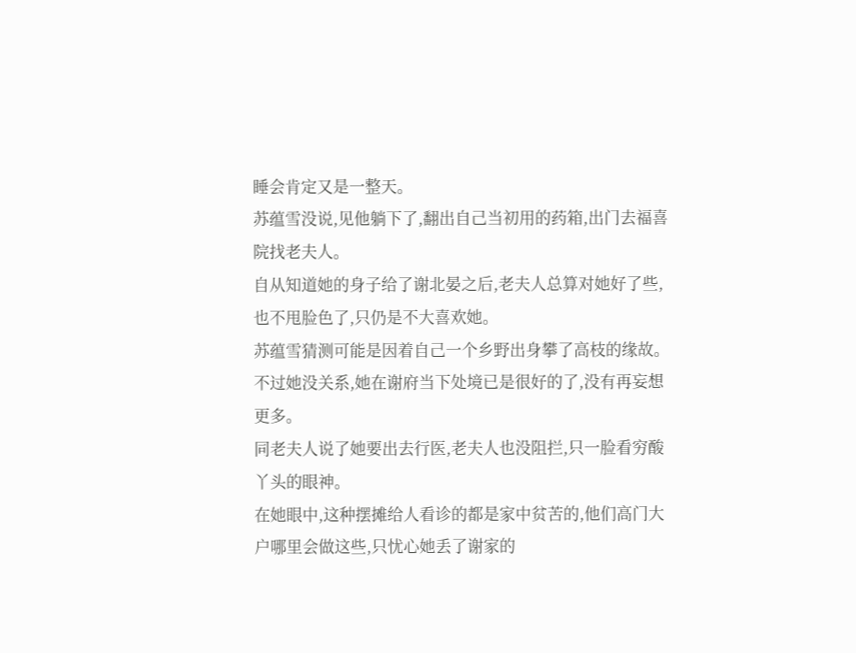睡会肯定又是一整天。
苏蕴雪没说,见他躺下了,翻出自己当初用的药箱,出门去福喜院找老夫人。
自从知道她的身子给了谢北晏之后,老夫人总算对她好了些,也不甩脸色了,只仍是不大喜欢她。
苏蕴雪猜测可能是因着自己一个乡野出身攀了高枝的缘故。
不过她没关系,她在谢府当下处境已是很好的了,没有再妄想更多。
同老夫人说了她要出去行医,老夫人也没阻拦,只一脸看穷酸丫头的眼神。
在她眼中,这种摆摊给人看诊的都是家中贫苦的,他们高门大户哪里会做这些,只忧心她丢了谢家的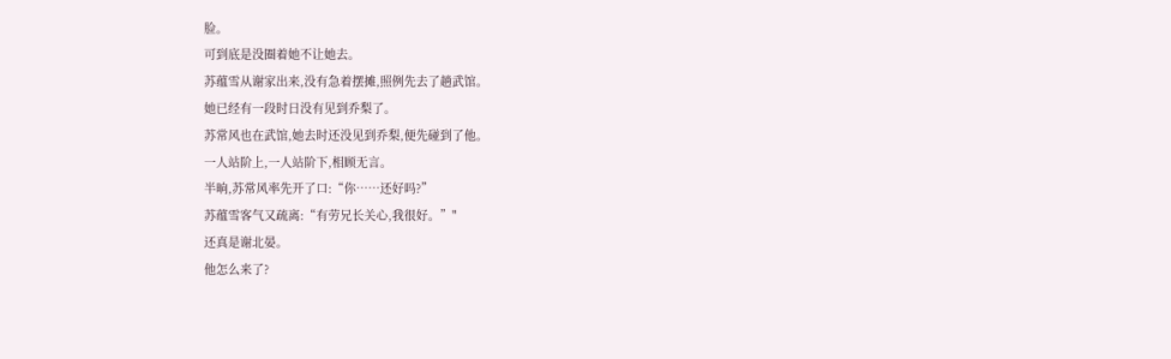脸。
可到底是没圈着她不让她去。
苏蕴雪从谢家出来,没有急着摆摊,照例先去了趟武馆。
她已经有一段时日没有见到乔梨了。
苏常风也在武馆,她去时还没见到乔梨,便先碰到了他。
一人站阶上,一人站阶下,相顾无言。
半晌,苏常风率先开了口:“你……还好吗?”
苏蕴雪客气又疏离:“有劳兄长关心,我很好。”"
还真是谢北晏。
他怎么来了?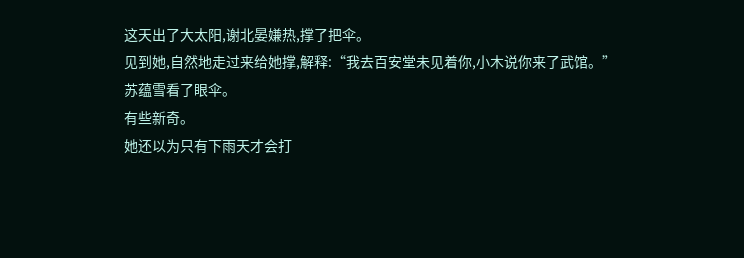这天出了大太阳,谢北晏嫌热,撑了把伞。
见到她,自然地走过来给她撑,解释:“我去百安堂未见着你,小木说你来了武馆。”
苏蕴雪看了眼伞。
有些新奇。
她还以为只有下雨天才会打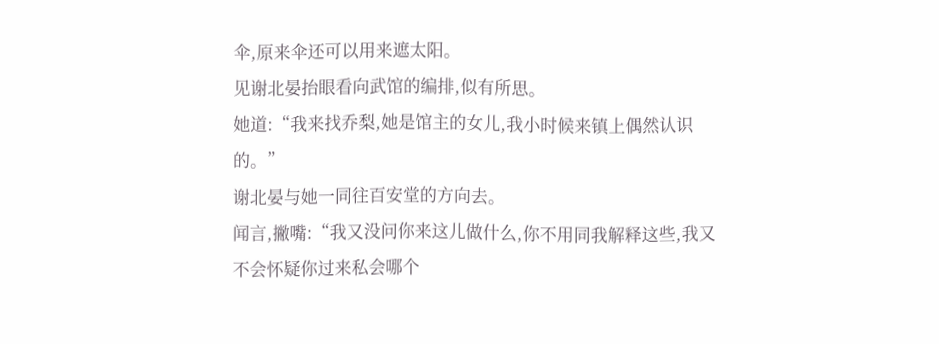伞,原来伞还可以用来遮太阳。
见谢北晏抬眼看向武馆的编排,似有所思。
她道:“我来找乔梨,她是馆主的女儿,我小时候来镇上偶然认识的。”
谢北晏与她一同往百安堂的方向去。
闻言,撇嘴:“我又没问你来这儿做什么,你不用同我解释这些,我又不会怀疑你过来私会哪个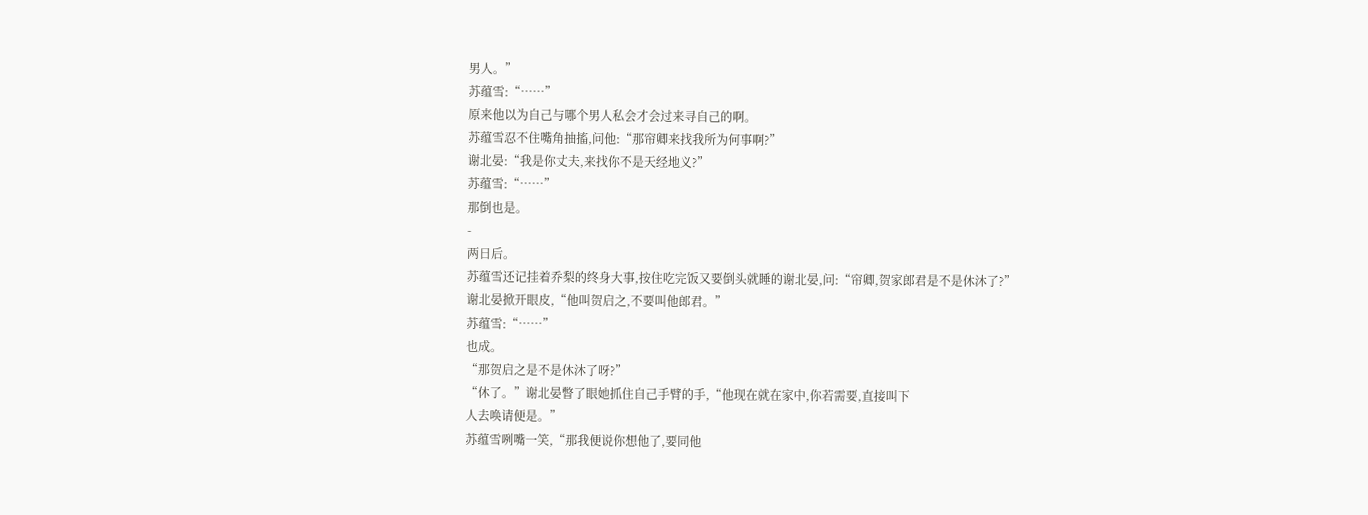男人。”
苏蕴雪:“……”
原来他以为自己与哪个男人私会才会过来寻自己的啊。
苏蕴雪忍不住嘴角抽搐,问他:“那帘卿来找我所为何事啊?”
谢北晏:“我是你丈夫,来找你不是天经地义?”
苏蕴雪:“……”
那倒也是。
-
两日后。
苏蕴雪还记挂着乔梨的终身大事,按住吃完饭又要倒头就睡的谢北晏,问:“帘卿,贺家郎君是不是休沐了?”
谢北晏掀开眼皮,“他叫贺启之,不要叫他郎君。”
苏蕴雪:“……”
也成。
“那贺启之是不是休沐了呀?”
“休了。”谢北晏瞥了眼她抓住自己手臂的手,“他现在就在家中,你若需要,直接叫下
人去唤请便是。”
苏蕴雪咧嘴一笑,“那我便说你想他了,要同他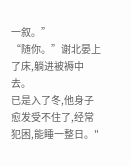一叙。”
“随你。”谢北晏上了床,躺进被褥中去。
已是入了冬,他身子愈发受不住了,经常犯困,能睡一整日。"